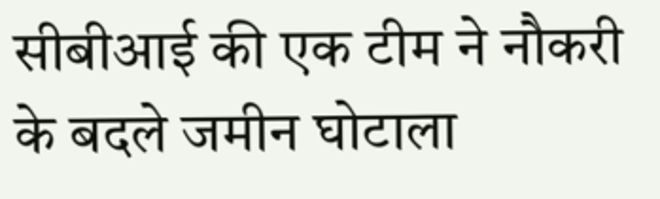सीबीआई की एक टीम ने नौकरी के बदले जमीन घोटाला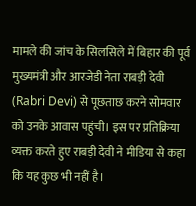मामले की जांच के सिलसिले में बिहार की पूर्व मुख्यमंत्री और आरजेडी नेता राबड़ी देवी (Rabri Devi) से पूछताछ करने सोमवार को उनके आवास पहुंची। इस पर प्रतिक्रिया व्यक्त करते हुए राबड़ी देवी ने मीडिया से कहा कि यह कुछ भी नहीं है।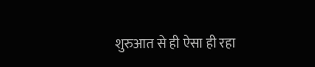शुरुआत से ही ऐसा ही रहा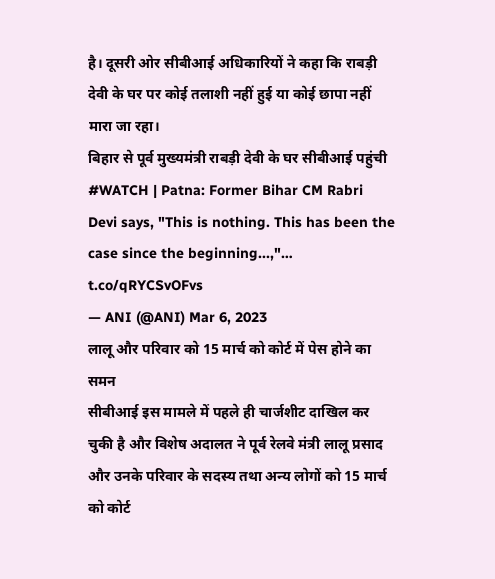है। दूसरी ओर सीबीआई अधिकारियों ने कहा कि राबड़ी देवी के घर पर कोई तलाशी नहीं हुई या कोई छापा नहीं मारा जा रहा।
बिहार से पूर्व मुख्यमंत्री राबड़ी देवी के घर सीबीआई पहुंची
#WATCH | Patna: Former Bihar CM Rabri Devi says, "This is nothing. This has been the case since the beginning...,"… t.co/qRYCSvOFvs
— ANI (@ANI) Mar 6, 2023
लालू और परिवार को 15 मार्च को कोर्ट में पेस होने का समन
सीबीआई इस मामले में पहले ही चार्जशीट दाखिल कर चुकी है और विशेष अदालत ने पूर्व रेलवे मंत्री लालू प्रसाद और उनके परिवार के सदस्य तथा अन्य लोगों को 15 मार्च को कोर्ट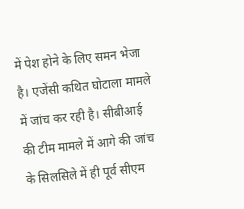में पेश होने के लिए समन भेजा है। एजेंसी कथित घोटाला मामले में जांच कर रही है। सीबीआई की टीम मामले में आगे की जांच के सिलसिले में ही पूर्व सीएम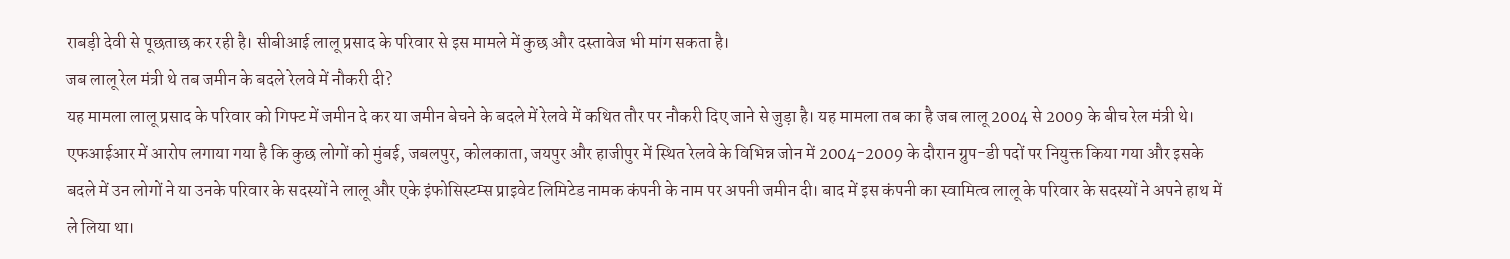राबड़ी देवी से पूछताछ कर रही है। सीबीआई लालू प्रसाद के परिवार से इस मामले में कुछ और दस्तावेज भी मांग सकता है।
जब लालू रेल मंत्री थे तब जमीन के बदले रेलवे में नौकरी दी?
यह मामला लालू प्रसाद के परिवार को गिफ्ट में जमीन दे कर या जमीन बेचने के बदले में रेलवे में कथित तौर पर नौकरी दिए जाने से जुड़ा है। यह मामला तब का है जब लालू 2004 से 2009 के बीच रेल मंत्री थे। एफआईआर में आरोप लगाया गया है कि कुछ लोगों को मुंबई, जबलपुर, कोलकाता, जयपुर और हाजीपुर में स्थित रेलवे के विभिन्न जोन में 2004-2009 के दौरान ग्रुप-डी पदों पर नियुक्त किया गया और इसके बदले में उन लोगों ने या उनके परिवार के सदस्यों ने लालू और एके इंफोसिस्टम्स प्राइवेट लिमिटेड नामक कंपनी के नाम पर अपनी जमीन दी। बाद में इस कंपनी का स्वामित्व लालू के परिवार के सदस्यों ने अपने हाथ में ले लिया था।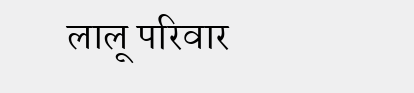लालू परिवार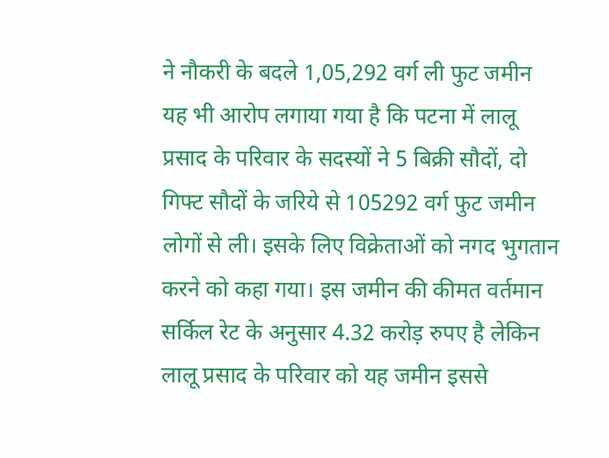ने नौकरी के बदले 1,05,292 वर्ग ली फुट जमीन
यह भी आरोप लगाया गया है कि पटना में लालू प्रसाद के परिवार के सदस्यों ने 5 बिक्री सौदों, दो गिफ्ट सौदों के जरिये से 105292 वर्ग फुट जमीन लोगों से ली। इसके लिए विक्रेताओं को नगद भुगतान करने को कहा गया। इस जमीन की कीमत वर्तमान सर्किल रेट के अनुसार 4.32 करोड़ रुपए है लेकिन लालू प्रसाद के परिवार को यह जमीन इससे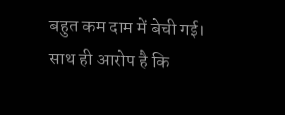बहुत कम दाम में बेची गई। साथ ही आरोप है कि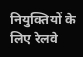नियुक्तियों के लिए रेलवे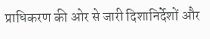प्राधिकरण की ओर से जारी दिशानिर्देशों और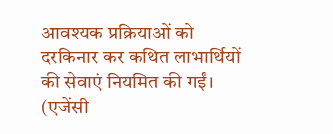आवश्यक प्रक्रियाओं को दरकिनार कर कथित लाभार्थियों की सेवाएं नियमित की गईं। (एजेंसी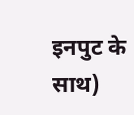इनपुट के साथ)